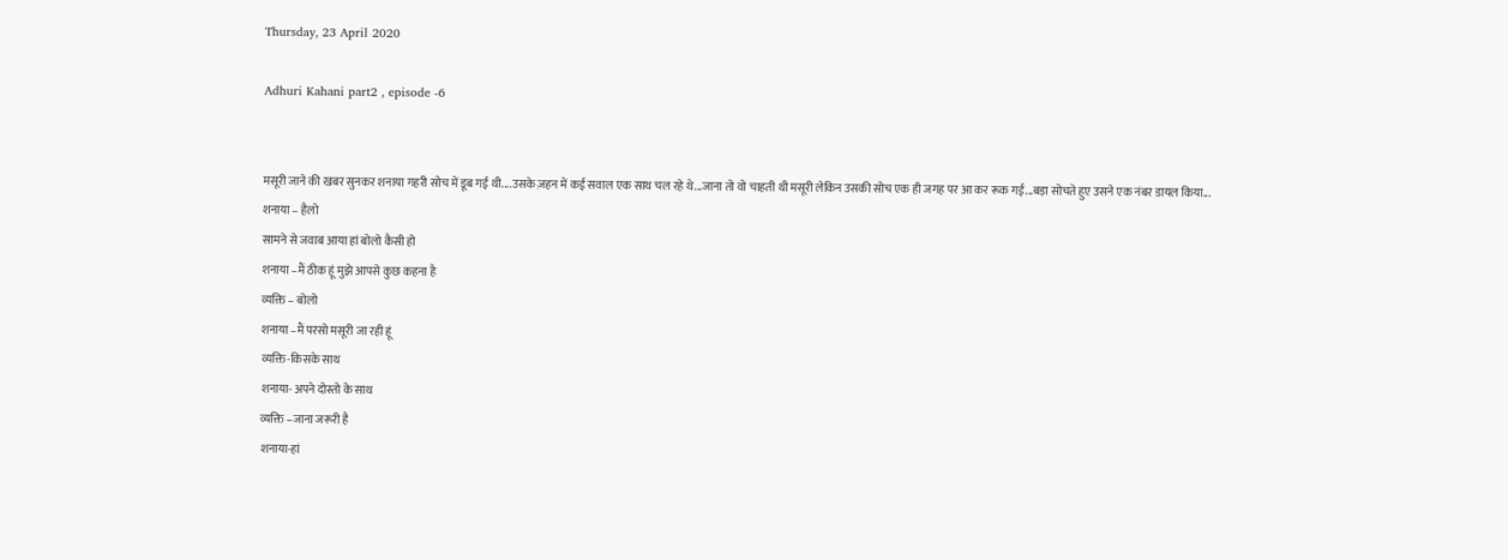Thursday, 23 April 2020

Adhuri Kahani part2 , episode -6


मसूरी जाने की खबर सुनकर शनाया गहरी सोच में डूब गई थी....उसके ज़हन में कई सवाल एक साथ चल रहे थे...जाना तो वो चाहती थी मसूरी लेकिन उसकी सोच एक ही जगह पर आ कर रूक गई...बड़ा सोचते हुए उसने एक नंबर डायल किया...
शनाया – हैलो
सामने से जवाब आया हां बोलो कैसी हो
शनाया –मैं ठीक हूं मुझे आपसे कुछ कहना है
व्यक्ति – बोलो
शनाया –मैं परसो मसूरी जा रही हूं
व्यक्ति-किसके साथ
शनाया- अपने दोस्तो के साथ
व्यक्ति –जाना जरूरी है
शनाया-हां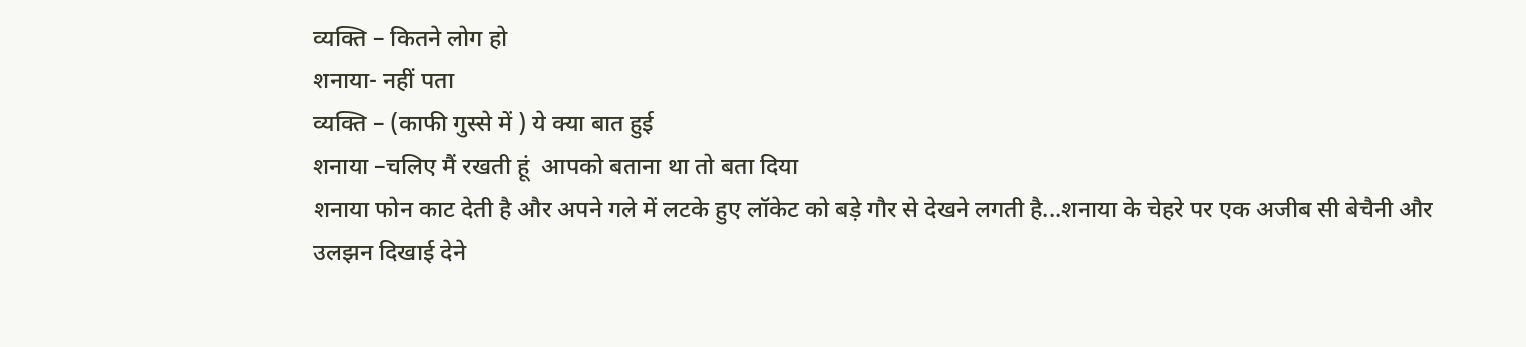व्यक्ति – कितने लोग हो
शनाया- नहीं पता
व्यक्ति – (काफी गुस्से में ) ये क्या बात हुई
शनाया –चलिए मैं रखती हूं  आपको बताना था तो बता दिया
शनाया फोन काट देती है और अपने गले में लटके हुए लॉकेट को बड़े गौर से देखने लगती है...शनाया के चेहरे पर एक अजीब सी बेचैनी और उलझन दिखाई देने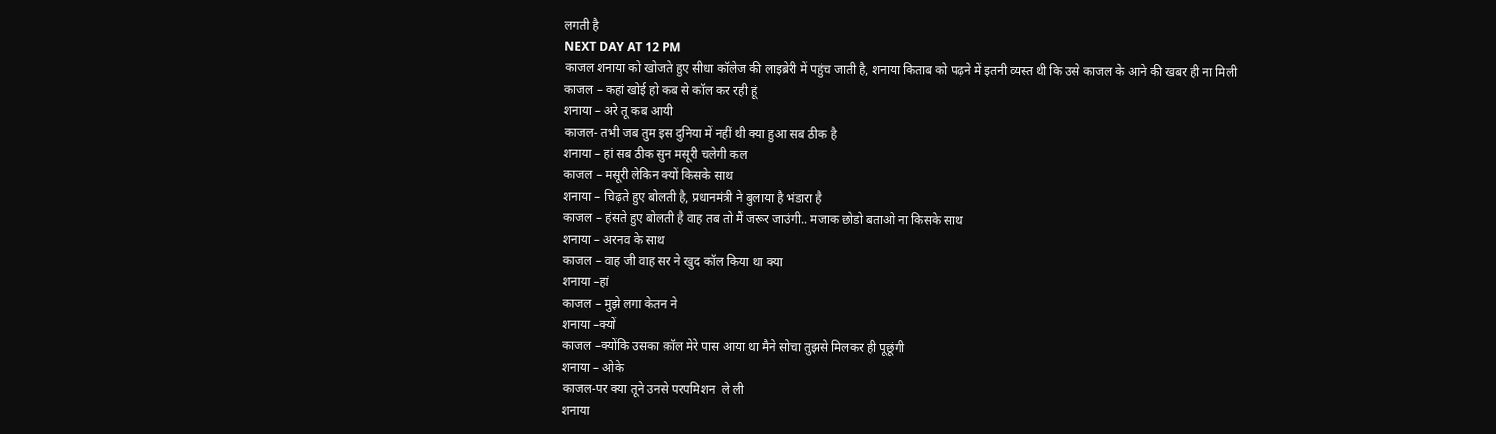लगती है
NEXT DAY AT 12 PM
काजल शनाया को खोजते हुए सीधा कॉलेज की लाइब्रेरी में पहुंच जाती है, शनाया किताब को पढ़ने में इतनी व्यस्त थी कि उसे काजल के आने की खबर ही ना मिली
काजल – कहां खोई हो कब से कॉल कर रही हूं
शनाया – अरे तू कब आयी
काजल- तभी जब तुम इस दुनिया में नहीं थी क्या हुआ सब ठीक है
शनाया – हां सब ठीक सुन मसूरी चलेगी कल
काजल – मसूरी लेकिन क्यों किसके साथ
शनाया – चिढ़ते हुए बोलती है, प्रधानमंत्री ने बुलाया है भंडारा है
काजल – हंसते हुए बोलती है वाह तब तो मैं जरूर जाउंगी.. मजाक छोडो बताओ ना किसके साथ
शनाया – अरनव के साथ
काजल – वाह जी वाह सर ने खुद कॉल किया था क्या
शनाया –हां
काजल – मुझे लगा केतन ने
शनाया –क्यों
काजल –क्योंकि उसका क़ॉल मेरे पास आया था मैने सोचा तुझसे मिलकर ही पूछूंगी
शनाया – ओके
काजल-पर क्या तूने उनसे परपमिशन  ले ली
शनाया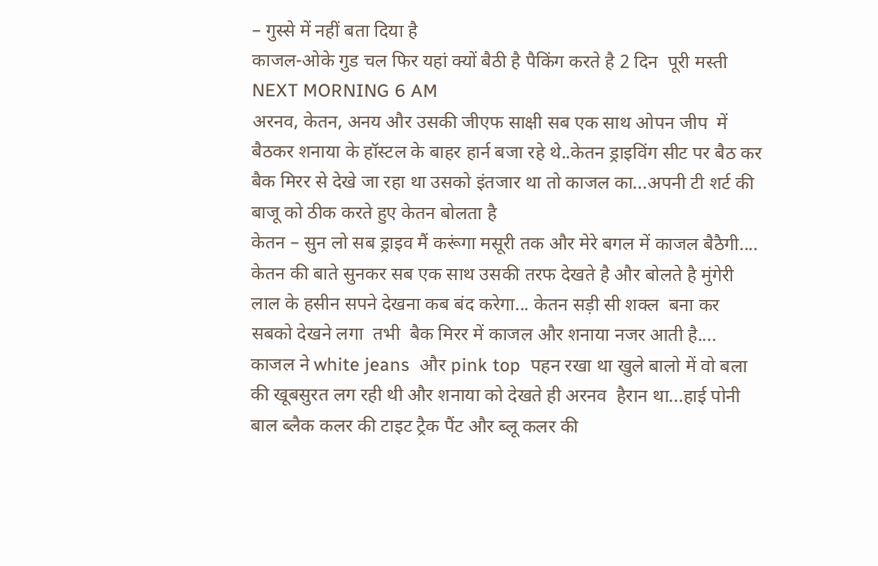– गुस्से में नहीं बता दिया है
काजल-ओके गुड चल फिर यहां क्यों बैठी है पैकिंग करते है 2 दिन  पूरी मस्ती
NEXT MORNING 6 AM
अरनव, केतन, अनय और उसकी जीएफ साक्षी सब एक साथ ओपन जीप  में बैठकर शनाया के हॉस्टल के बाहर हार्न बजा रहे थे..केतन ड्राइविंग सीट पर बैठ कर बैक मिरर से देखे जा रहा था उसको इंतजार था तो काजल का...अपनी टी शर्ट की बाजू को ठीक करते हुए केतन बोलता है
केतन – सुन लो सब ड्राइव मैं करूंगा मसूरी तक और मेरे बगल में काजल बैठैगी....
केतन की बाते सुनकर सब एक साथ उसकी तरफ देखते है और बोलते है मुंगेरी लाल के हसीन सपने देखना कब बंद करेगा... केतन सड़ी सी शक्ल  बना कर सबको देखने लगा  तभी  बैक मिरर में काजल और शनाया नजर आती है.... काजल ने white jeans  और pink top  पहन रखा था खुले बालो में वो बला की खूबसुरत लग रही थी और शनाया को देखते ही अरनव  हैरान था...हाई पोनी बाल ब्लैक कलर की टाइट ट्रैक पैंट और ब्लू कलर की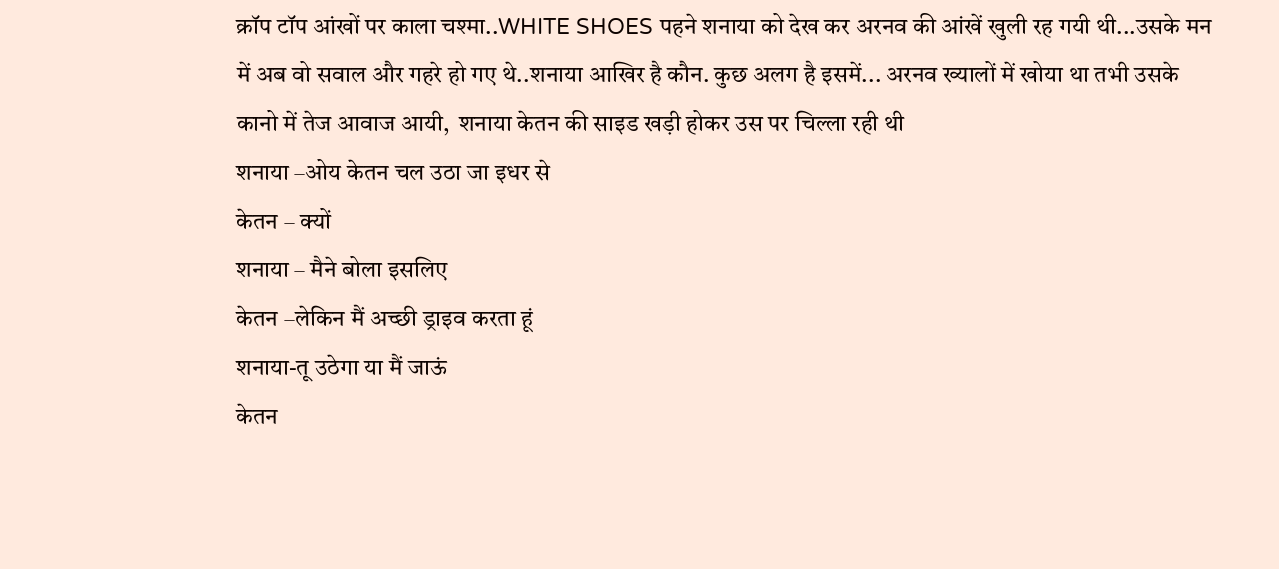क्रॉप टॉप आंखों पर काला चश्मा..WHITE SHOES पहने शनाया को देख कर अरनव की आंखें खुली रह गयी थी...उसके मन में अब वो सवाल और गहरे हो गए थे..शनाया आखिर है कौन. कुछ अलग है इसमें... अरनव ख्यालों में खोया था तभी उसके कानो में तेज आवाज आयी,  शनाया केतन की साइड खड़ी होकर उस पर चिल्ला रही थी
शनाया –ओय केतन चल उठा जा इधर से
केतन – क्यों
शनाया – मैने बोला इसलिए
केतन –लेकिन मैं अच्छी ड्राइव करता हूं
शनाया-तू उठेगा या मैं जाऊं
केतन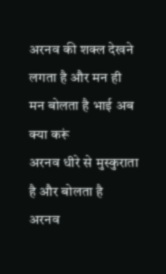अरनव की शक्ल देखने लगता है और मन ही मन बोलता है भाई अब क्या करूं
अरनव धीरे से मुस्कुराता है और बोलता है
अरनव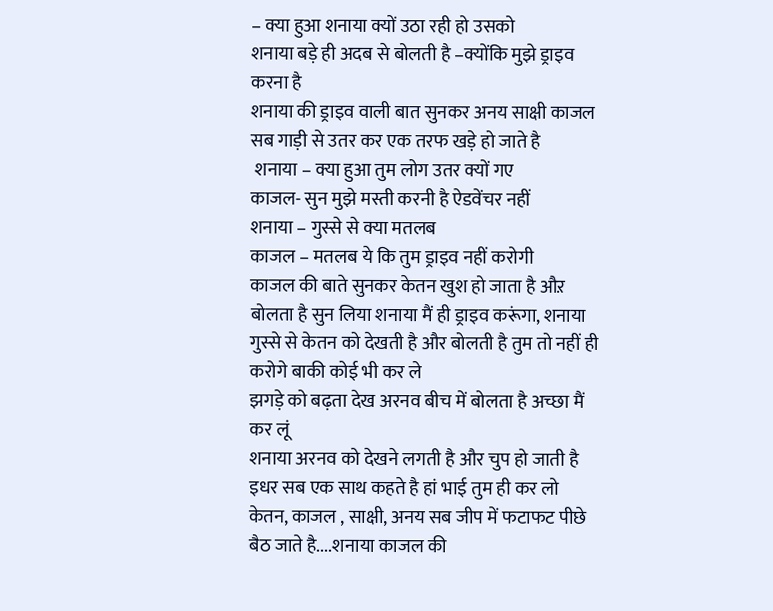– क्या हुआ शनाया क्यों उठा रही हो उसको
शनाया बड़े ही अदब से बोलती है –क्योंकि मुझे ड्राइव करना है
शनाया की ड्राइव वाली बात सुनकर अनय साक्षी काजल सब गाड़ी से उतर कर एक तरफ खड़े हो जाते है
 शनाया – क्या हुआ तुम लोग उतर क्यों गए
काजल- सुन मुझे मस्ती करनी है ऐडवेंचर नहीं
शनाया – गुस्से से क्या मतलब
काजल – मतलब ये कि तुम ड्राइव नहीं करोगी
काजल की बाते सुनकर केतन खुश हो जाता है औऱ बोलता है सुन लिया शनाया मैं ही ड्राइव करूंगा, शनाया गुस्से से केतन को देखती है और बोलती है तुम तो नहीं ही करोगे बाकी कोई भी कर ले
झगड़े को बढ़ता देख अरनव बीच में बोलता है अच्छा मैं कर लूं
शनाया अरनव को देखने लगती है और चुप हो जाती है इधर सब एक साथ कहते है हां भाई तुम ही कर लो
केतन, काजल , साक्षी, अनय सब जीप में फटाफट पीछे बैठ जाते है....शनाया काजल की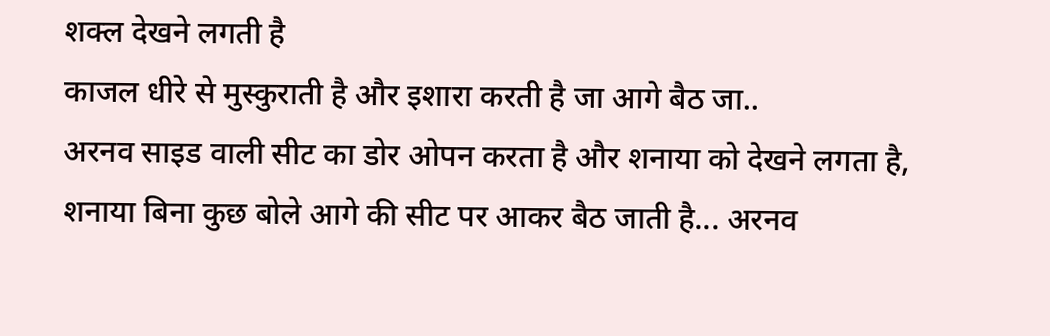शक्ल देखने लगती है
काजल धीरे से मुस्कुराती है और इशारा करती है जा आगे बैठ जा..
अरनव साइड वाली सीट का डोर ओपन करता है और शनाया को देखने लगता है, शनाया बिना कुछ बोले आगे की सीट पर आकर बैठ जाती है... अरनव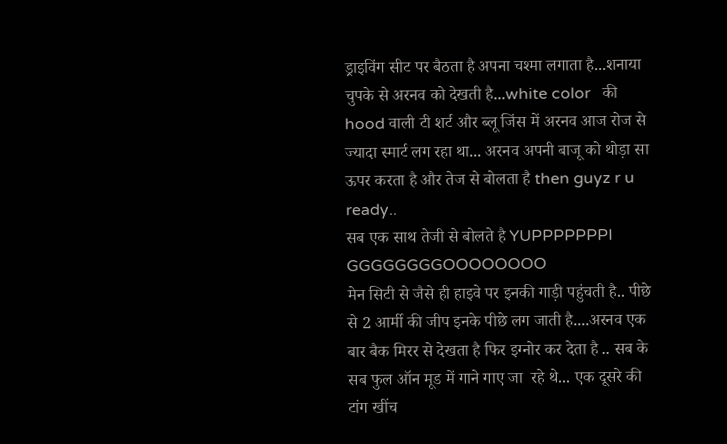ड्राइविंग सीट पर बैठता है अपना चश्मा लगाता है...शनाया चुपके से अरनव को देखती है...white color   की hood वाली टी शर्ट और ब्लू जिंस में अरनव आज रोज से ज्यादा स्मार्ट लग रहा था... अरनव अपनी बाजू को थोड़ा सा ऊपर करता है और तेज से बोलता है then guyz r u ready..
सब एक साथ तेजी से बोलते है YUPPPPPPPI GGGGGGGGOOOOOOOO
मेन सिटी से जैसे ही हाइवे पर इनकी गाड़ी पहुंचती है.. पीछे से 2 आर्मी की जीप इनके पीछे लग जाती है....अरनव एक बार बैक मिरर से देखता है फिर इग्नोर कर देता है .. सब के सब फुल ऑन मूड में गाने गाए जा  रहे थे... एक दूसरे की टांग खींच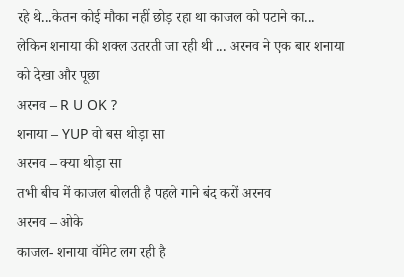रहे थे...केतन कोई मौका नहीं छोड़ रहा था काजल को पटाने का... लेकिन शनाया की शक्ल उतरती जा रही थी ... अरनव ने एक बार शनाया को देखा और पूछा
अरनव – R U OK ?
शनाया – YUP वो बस थोड़ा सा
अरनव – क्या थोड़ा सा
तभी बीच में काजल बोलती है पहले गाने बंद करों अरनव
अरनव – ओके
काजल- शनाया वॉमेट लग रही है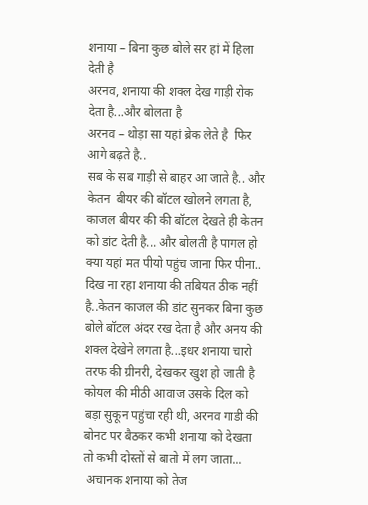शनाया – बिना कुछ बोले सर हां में हिला देती है
अरनव, शनाया की शक्ल देख गाड़ी रोक देता है...और बोलता है
अरनव – थोड़ा सा यहां ब्रेक लेते है  फिर आगे बढ़ते है..
सब के सब गाड़ी से बाहर आ जाते है.. और केतन  बीयर की बॉटल खोलने लगता है, काजल बीयर की की बॉटल देखते ही केतन को डांट देती है... और बोलती है पागल हो क्या यहां मत पीयो पहुंच जाना फिर पीना..
दिख ना रहा शनाया की तबियत ठीक नहीं है..केतन काजल की डांट सुनकर बिना कुछ बोले बॉटल अंदर रख देता है और अनय की शक्ल देखेने लगता है...इधर शनाया चारो तरफ की ग्रीनरी, देखकर खुश हो जाती है कोयल की मीठी आवाज उसके दिल को बड़ा सुकून पहुंचा रही थी, अरनव गाडी की बोनट पर बैठकर कभी शनाया को देखता तो कभी दोस्तों से बातो में लग जाता...
 अचानक शनाया को तेज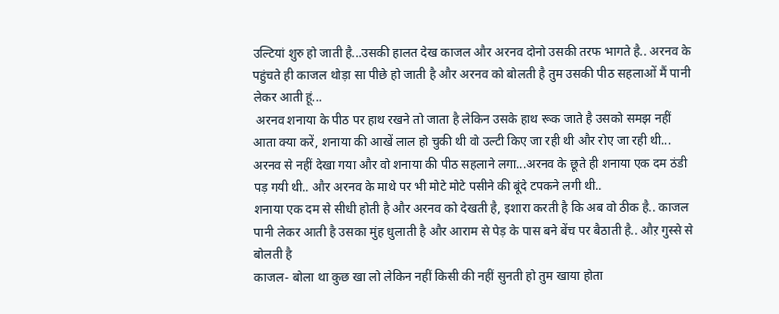उल्टियां शुरु हो जाती है...उसकी हालत देख काजल और अरनव दोनो उसकी तरफ भागते है.. अरनव के पहुंचते ही काजल थोड़ा सा पीछे हो जाती है और अरनव को बोलती है तुम उसकी पीठ सहलाओं मैं पानी लेकर आती हूं...
 अरनव शनाया के पीठ पर हाथ रखने तो जाता है लेकिन उसके हाथ रूक जाते है उसको समझ नहीं आता क्या करें, शनाया की आखें लाल हो चुकी थी वो उल्टी किए जा रही थी और रोए जा रही थी... अरनव से नहीं देखा गया और वो शनाया की पीठ सहलाने लगा...अरनव के छूते ही शनाया एक दम ठंडी पड़ गयी थी.. और अरनव के माथे पर भी मोटे मोटे पसीने की बूंदे टपकने लगी थी..
शनाया एक दम से सीधी होती है और अरनव को देखती है, इशारा करती है कि अब वो ठीक है.. काजल पानी लेकर आती है उसका मुंह धुलाती है और आराम से पेड़ के पास बने बेंच पर बैठाती है.. औऱ गुस्से से बोलती है
काजल- बोला था कुछ खा लो लेकिन नहीं किसी की नहीं सुनती हो तुम खाया होता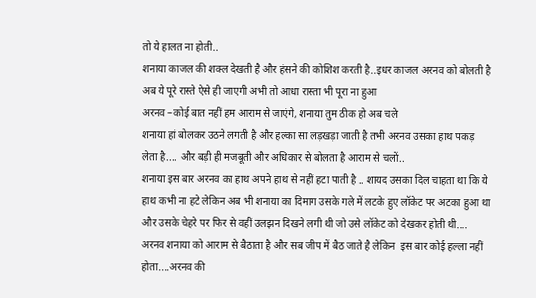तो ये हालत ना होती..
शनाया काजल की शक्ल देखती है और हंसने की कोशिश करती है..इधर काजल अरनव को बोलती है अब ये पूरे रास्ते ऐसे ही जाएगी अभी तो आधा रास्ता भी पूरा ना हुआ
अरनव –कोई बात नहीं हम आराम से जाएंगे, शनाया तुम ठीक हो अब चले
शनाया हां बोलकर उठने लगती है और हल्का सा लड़खड़ा जाती है तभी अरनव उसका हाथ पकड़ लेता है.... और बड़ी ही मजबूती और अधिकार से बोलता है आराम से चलों..
शनाया इस बार अरनव का हाथ अपने हाथ से नहीं हटा पाती है .. शायद उसका दिल चाहता था कि ये हाथ कभी ना हटे लेकिन अब भी शनाया का दिमाग उसके गले में लटके हुए लॉकेट पर अटका हुआ था और उसके चेहरे पर फिर से वहीं उलझन दिखने लगी थी जो उसे लॉकेट को देखकर होती थी....
अरनव शनाया को आराम से बैठाता है और सब जीप में बैठ जाते है लेकिन  इस बार कोई हल्ला नहीं होता....अरनव की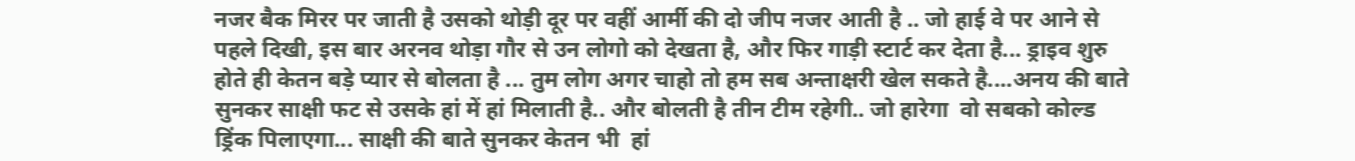नजर बैक मिरर पर जाती है उसको थोड़ी दूर पर वहीं आर्मी की दो जीप नजर आती है .. जो हाई वे पर आने से पहले दिखी, इस बार अरनव थोड़ा गौर से उन लोगो को देखता है, और फिर गाड़ी स्टार्ट कर देता है... ड्राइव शुरु होते ही केतन बड़े प्यार से बोलता है ... तुम लोग अगर चाहो तो हम सब अन्ताक्षरी खेल सकते है....अनय की बाते सुनकर साक्षी फट से उसके हां में हां मिलाती है.. और बोलती है तीन टीम रहेगी.. जो हारेगा  वो सबको कोल्ड ड्रिंक पिलाएगा... साक्षी की बाते सुनकर केतन भी  हां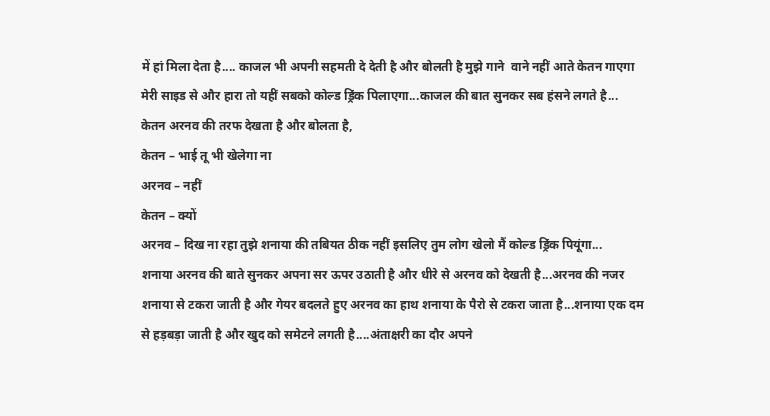में हां मिला देता है.... काजल भी अपनी सहमती दे देती है और बोलती है मुझे गाने  वाने नहीं आते केतन गाएगा मेरी साइड से और हारा तो यहीं सबको कोल्ड ड्रिंक पिलाएगा...काजल की बात सुनकर सब हंसने लगते है... केतन अरनव की तरफ देखता है और बोलता है,
केतन – भाई तू भी खेलेगा ना
अरनव – नहीं
केतन – क्यों
अरनव – दिख ना रहा तुझे शनाया की तबियत ठीक नहीं इसलिए तुम लोग खेलो मैं कोल्ड ड्रिंक पियूंगा...
शनाया अरनव की बाते सुनकर अपना सर ऊपर उठाती है और धीरे से अरनव को देखती है...अरनव की नजर शनाया से टकरा जाती है और गेयर बदलते हुए अरनव का हाथ शनाया के पैरो से टकरा जाता है...शनाया एक दम से हड़बड़ा जाती है और खुद को समेटने लगती है....अंताक्षरी का दौर अपने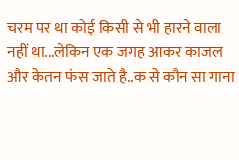चरम पर था कोई किसी से भी हारने वाला नहीं था...लेकिन एक जगह आकर काजल और केतन फंस जाते है..क से कौन सा गाना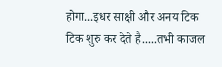होगा...इधर साक्षी और अनय टिक टिक शुरु कर देते है.....तभी काजल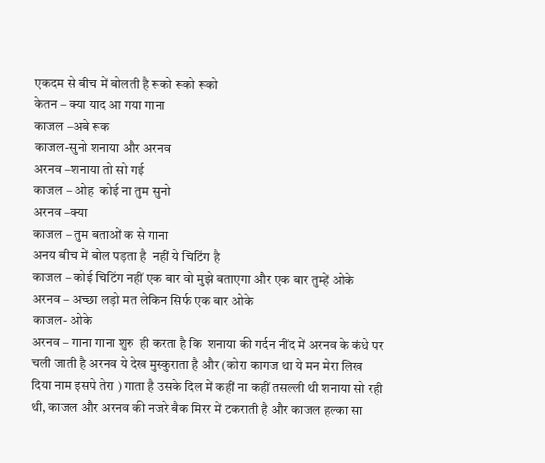एकदम से बीच में बोलती है रूको रूको रूको
केतन – क्या याद आ गया गाना
काजल –अबे रूक
काजल-सुनो शनाया और अरनव
अरनव –शनाया तो सो गई
काजल – ओह  कोई ना तुम सुनो
अरनव –क्या
काजल – तुम बताओं क से गाना
अनय बीच में बोल पड़ता है  नहीं ये चिटिंग है
काजल – कोई चिटिंग नहीं एक बार वो मुझे बताएगा और एक बार तुम्हें ओके
अरनव – अच्छा लड़ो मत लेकिन सिर्फ एक बार ओके
काजल- ओके
अरनव – गाना गाना शुरु  ही करता है कि  शनाया की गर्दन नींद में अरनव के कंधे पर चली जाती है अरनव ये देख मुस्कुराता है और (कोरा कागज था ये मन मेरा लिख दिया नाम इसपे तेरा ) गाता है उसके दिल में कहीं ना कहीं तसल्ली थी शनाया सो रही थी, काजल और अरनव की नजरे बैक मिरर में टकराती है और काजल हल्का सा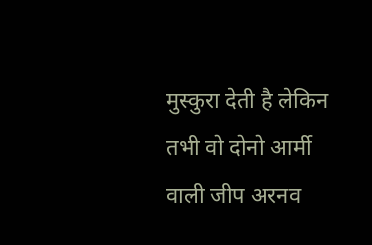मुस्कुरा देती है लेकिन तभी वो दोनो आर्मी वाली जीप अरनव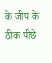के जीप के ठीक पीछे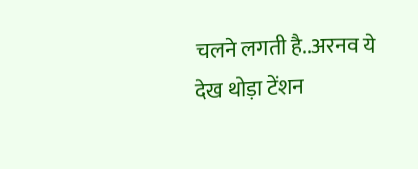चलने लगती है..अरनव ये देख थोड़ा टेंशन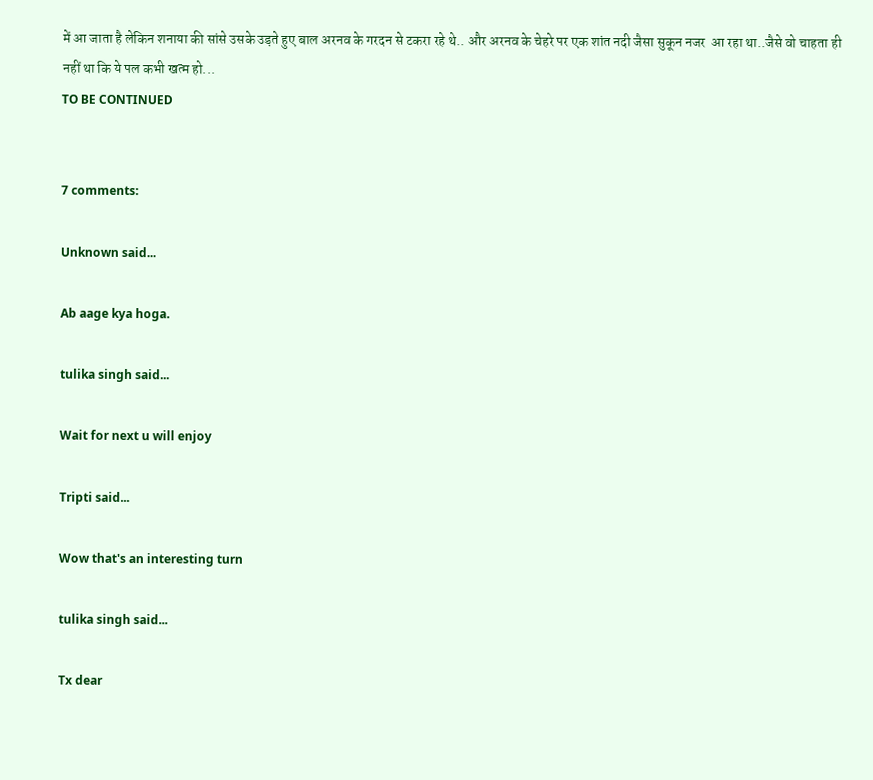में आ जाता है लेकिन शनाया की सांसे उसके उड़ते हुए बाल अरनव के गरदन से टकरा रहे थे.. और अरनव के चेहरे पर एक शांत नदी जैसा सुकून नजर  आ रहा था..जैसे वो चाहता ही नहीं था कि ये पल कभी खत्म हो...
TO BE CONTINUED


7 comments:

Unknown said...

Ab aage kya hoga.

tulika singh said...

Wait for next u will enjoy

Tripti said...

Wow that's an interesting turn

tulika singh said...

Tx dear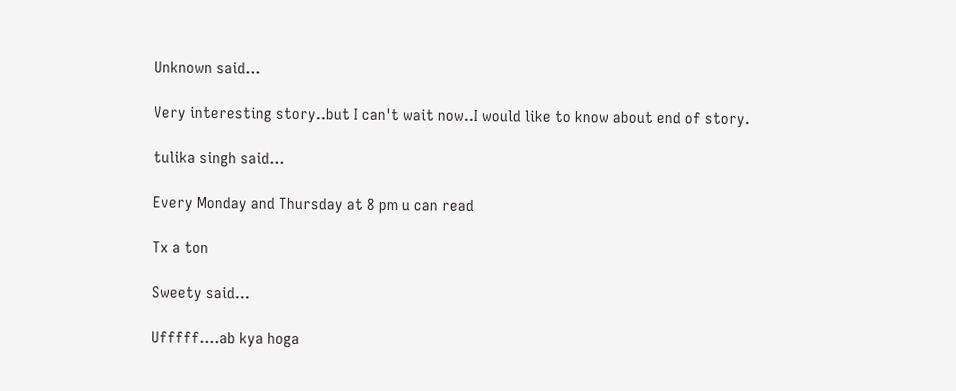Unknown said...

Very interesting story..but I can't wait now..I would like to know about end of story.

tulika singh said...

Every Monday and Thursday at 8 pm u can read

Tx a ton

Sweety said...

Ufffff....ab kya hoga